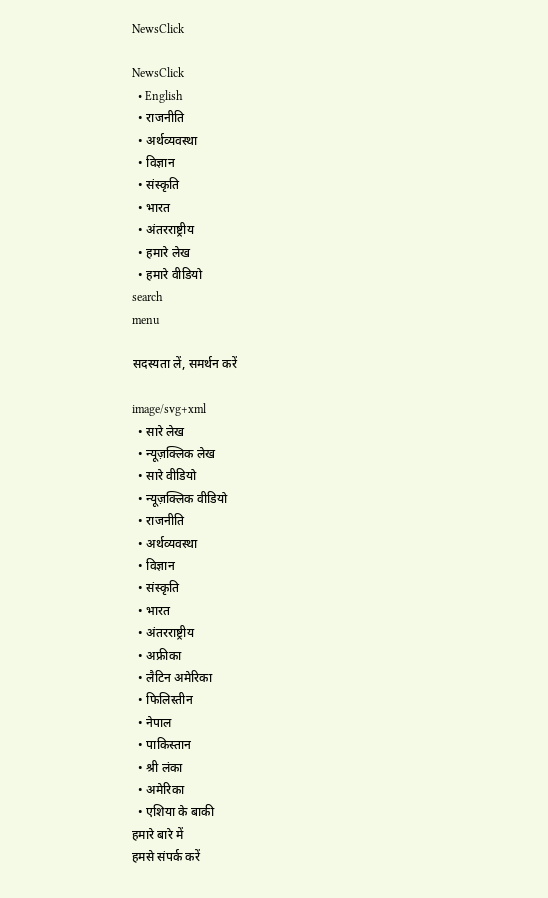NewsClick

NewsClick
  • English
  • राजनीति
  • अर्थव्यवस्था
  • विज्ञान
  • संस्कृति
  • भारत
  • अंतरराष्ट्रीय
  • हमारे लेख
  • हमारे वीडियो
search
menu

सदस्यता लें, समर्थन करें

image/svg+xml
  • सारे लेख
  • न्यूज़क्लिक लेख
  • सारे वीडियो
  • न्यूज़क्लिक वीडियो
  • राजनीति
  • अर्थव्यवस्था
  • विज्ञान
  • संस्कृति
  • भारत
  • अंतरराष्ट्रीय
  • अफ्रीका
  • लैटिन अमेरिका
  • फिलिस्तीन
  • नेपाल
  • पाकिस्तान
  • श्री लंका
  • अमेरिका
  • एशिया के बाकी
हमारे बारे में
हमसे संपर्क करें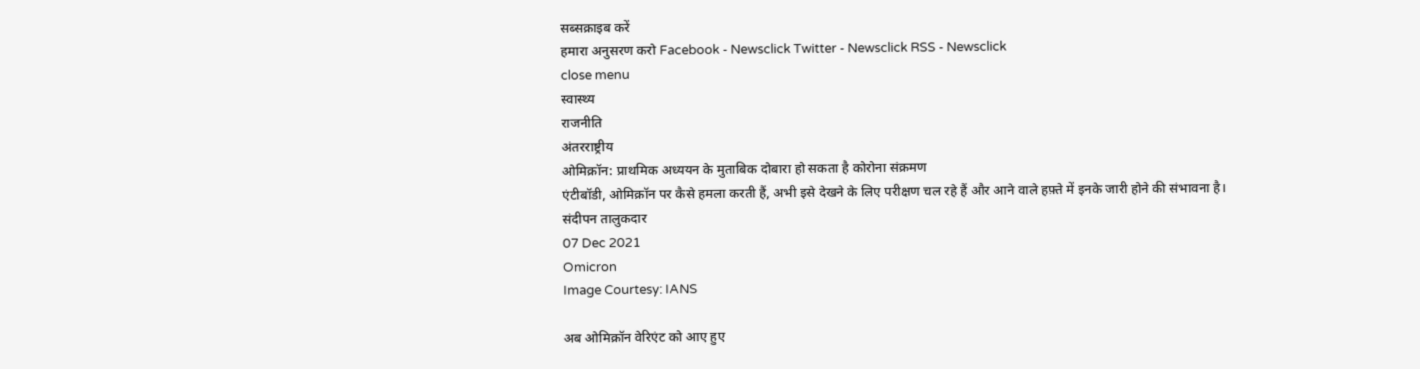सब्सक्राइब करें
हमारा अनुसरण करो Facebook - Newsclick Twitter - Newsclick RSS - Newsclick
close menu
स्वास्थ्य
राजनीति
अंतरराष्ट्रीय
ओमिक्रॉन: प्राथमिक अध्ययन के मुताबिक दोबारा हो सकता है कोरोना संक्रमण
एंटीबॉडी, ओमिक्रॉन पर कैसे हमला करती हैं, अभी इसे देखने के लिए परीक्षण चल रहे हैं और आने वाले हफ़्ते में इनके जारी होने की संभावना है।
संदीपन तालुकदार
07 Dec 2021
Omicron
Image Courtesy: IANS

अब ओमिक्रॉन वेरिएंट को आए हुए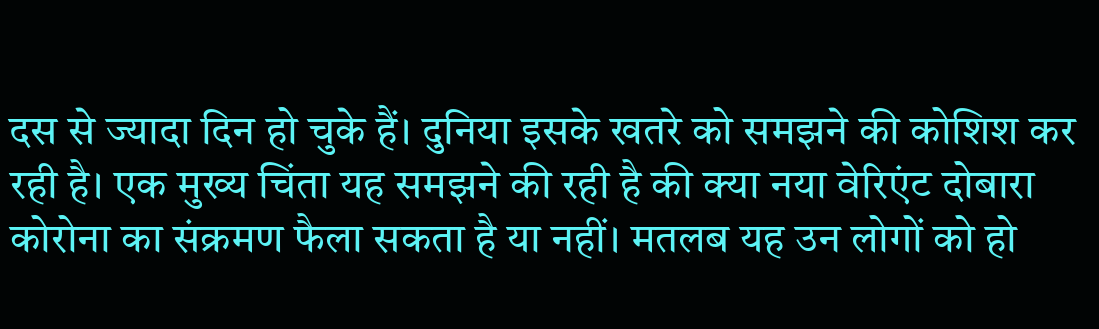दस से ज्यादा दिन हो चुके हैं। दुनिया इसके खतरे को समझने की कोशिश कर रही है। एक मुख्य चिंता यह समझने की रही है की क्या नया वेरिएंट दोबारा कोरोना का संक्रमण फैला सकता है या नहीं। मतलब यह उन लोगों को हो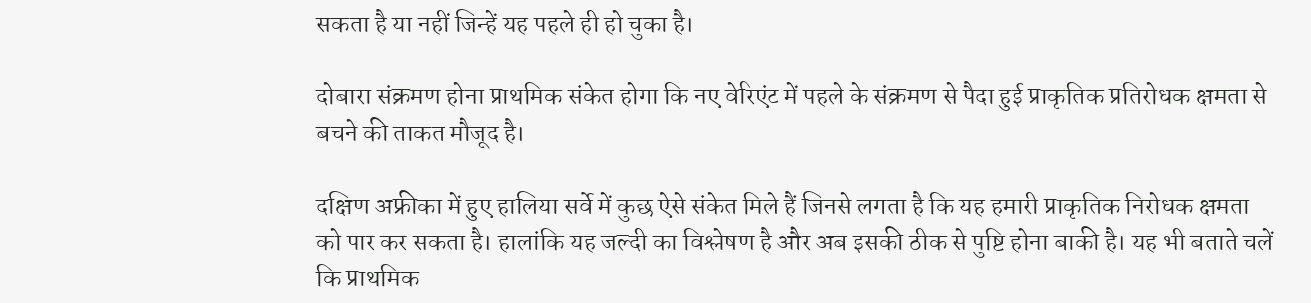सकता है या नहीं जिन्हें यह पहले ही हो चुका है।

दोबारा संक्रमण होना प्राथमिक संकेत होगा कि नए वेरिएंट में पहले के संक्रमण से पैदा हुई प्राकृतिक प्रतिरोधक क्षमता से बचने की ताकत मौजूद है।

दक्षिण अफ्रीका में हुए हालिया सर्वे में कुछ ऐसे संकेत मिले हैं जिनसे लगता है कि यह हमारी प्राकृतिक निरोधक क्षमता को पार कर सकता है। हालांकि यह जल्दी का विश्लेषण है और अब इसकी ठीक से पुष्टि होना बाकी है। यह भी बताते चलें कि प्राथमिक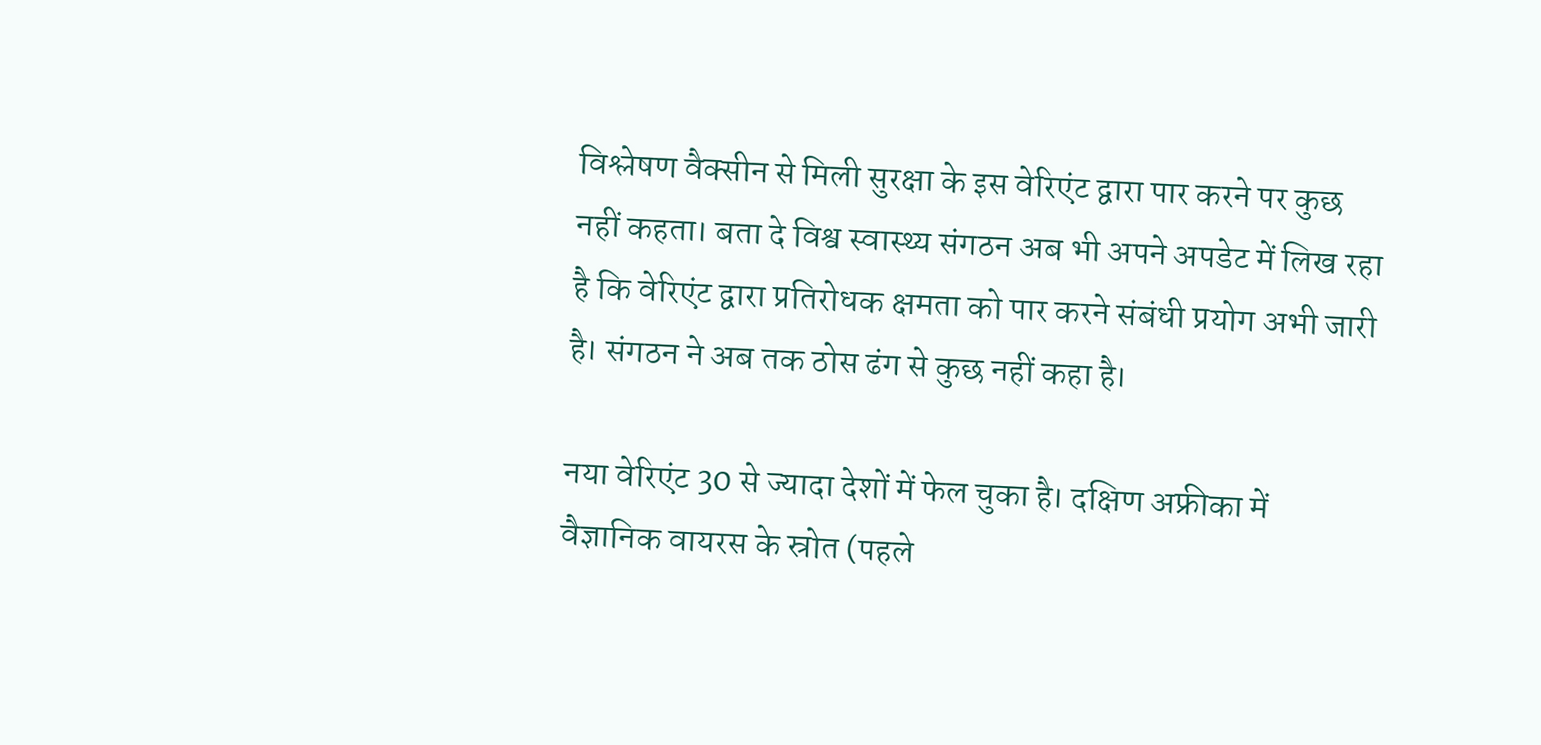विश्लेषण वैक्सीन से मिली सुरक्षा के इस वेरिएंट द्वारा पार करने पर कुछ नहीं कहता। बता दे विश्व स्वास्थ्य संगठन अब भी अपने अपडेट में लिख रहा है कि वेरिएंट द्वारा प्रतिरोधक क्षमता को पार करने संबंधी प्रयोग अभी जारी है। संगठन ने अब तक ठोस ढंग से कुछ नहीं कहा है।

नया वेरिएंट 30 से ज्यादा देशों में फेल चुका है। दक्षिण अफ्रीका में वैज्ञानिक वायरस के स्रोत (पहले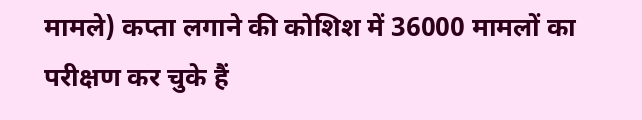मामले) कप्ता लगाने की कोशिश में 36000 मामलों का परीक्षण कर चुके हैं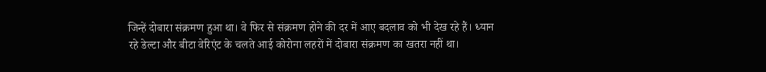जिन्हें दोबारा संक्रमण हुआ था। वे फिर से संक्रमण होने की दर में आए बदलाव को भी देख रहे हैं। ध्यान रहे डेल्टा और बीटा वेरिएंट के चलते आई कोरोना लहरों में दोबारा संक्रमण का खतरा नहीं था।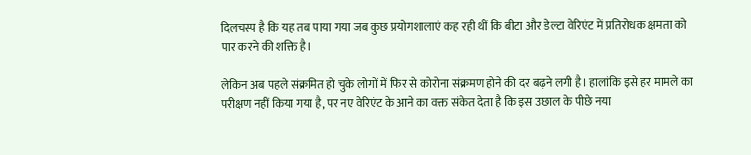दिलचस्प है कि यह तब पाया गया जब कुछ प्रयोगशालाएं कह रही थीं कि बीटा और डेल्टा वेरिएंट में प्रतिरोधक क्षमता को पार करने की शक्ति है।

लेकिन अब पहले संक्रमित हो चुके लोगों में फिर से कोरोना संक्रमण होने की दर बढ़ने लगी है। हालांकि इसे हर मामले का परीक्षण नहीं किया गया है, पर नए वेरिएंट के आने का वक्त संकेत देता है कि इस उछाल के पीछे नया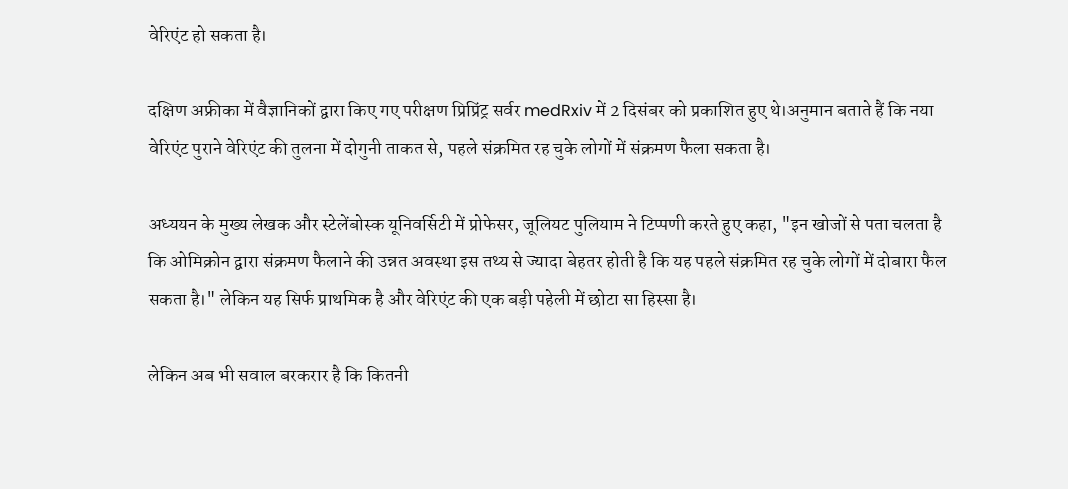वेरिएंट हो सकता है।

दक्षिण अफ्रीका में वैज्ञानिकों द्वारा किए गए परीक्षण प्रिप्रिंट्र सर्वर medRxiv में 2 दिसंबर को प्रकाशित हुए थे।अनुमान बताते हैं कि नया वेरिएंट पुराने वेरिएंट की तुलना में दोगुनी ताकत से, पहले संक्रमित रह चुके लोगों में संक्रमण फैला सकता है।

अध्ययन के मुख्य लेखक और स्टेलेंबोस्क यूनिवर्सिटी में प्रोफेसर, जूलियट पुलियाम ने टिप्पणी करते हुए कहा, "इन खोजों से पता चलता है कि ओमिक्रोन द्वारा संक्रमण फैलाने की उन्नत अवस्था इस तथ्य से ज्यादा बेहतर होती है कि यह पहले संक्रमित रह चुके लोगों में दोबारा फैल सकता है।" लेकिन यह सिर्फ प्राथमिक है और वेरिएंट की एक बड़ी पहेली में छोटा सा हिस्सा है।

लेकिन अब भी सवाल बरकरार है कि कितनी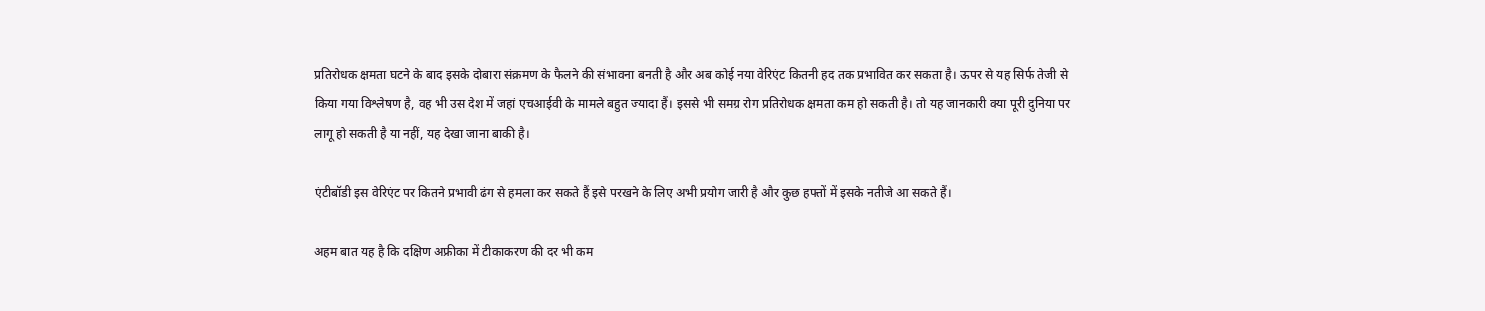प्रतिरोधक क्षमता घटने के बाद इसके दोबारा संक्रमण के फैलने की संभावना बनती है और अब कोई नया वेरिएंट कितनी हद तक प्रभावित कर सकता है। ऊपर से यह सिर्फ तेजी से किया गया विश्लेषण है, वह भी उस देश में जहां एचआईवी के मामले बहुत ज्यादा हैं। इससे भी समग्र रोग प्रतिरोधक क्षमता कम हो सकती है। तो यह जानकारी क्या पूरी दुनिया पर लागू हो सकती है या नहीं, यह देखा जाना बाकी है।

एंटीबॉडी इस वेरिएंट पर कितने प्रभावी ढंग से हमला कर सकते हैं इसे परखने के लिए अभी प्रयोग जारी है और कुछ हफ्तों में इसके नतीजे आ सकते हैं।

अहम बात यह है कि दक्षिण अफ्रीका में टीकाकरण की दर भी कम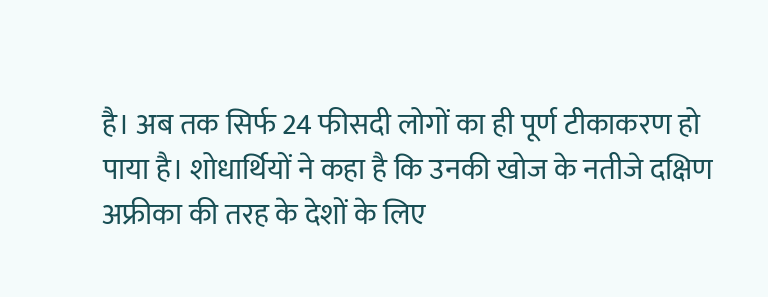है। अब तक सिर्फ 24 फीसदी लोगों का ही पूर्ण टीकाकरण हो पाया है। शोधार्थियों ने कहा है कि उनकी खोज के नतीजे दक्षिण अफ्रीका की तरह के देशों के लिए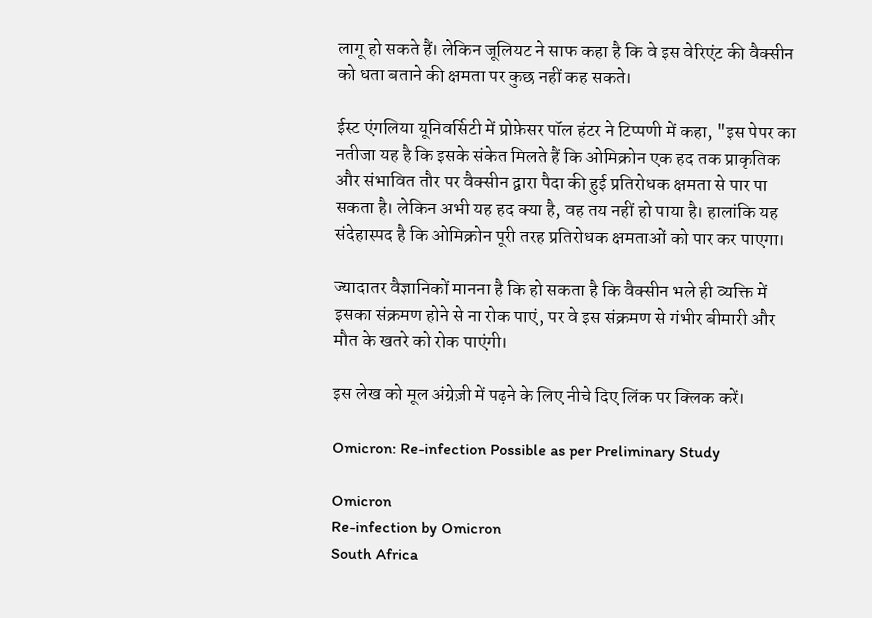लागू हो सकते हैं। लेकिन जूलियट ने साफ कहा है कि वे इस वेरिएंट की वैक्सीन को धता बताने की क्षमता पर कुछ नहीं कह सकते।

ईस्ट एंगलिया यूनिवर्सिटी में प्रोफ़ेसर पॉल हंटर ने टिप्पणी में कहा, "इस पेपर का नतीजा यह है कि इसके संकेत मिलते हैं कि ओमिक्रोन एक हद तक प्राकृतिक और संभावित तौर पर वैक्सीन द्वारा पैदा की हुई प्रतिरोधक क्षमता से पार पा सकता है। लेकिन अभी यह हद क्या है, वह तय नहीं हो पाया है। हालांकि यह संदेहास्पद है कि ओमिक्रोन पूरी तरह प्रतिरोधक क्षमताओं को पार कर पाएगा।

ज्यादातर वैज्ञानिकों मानना है कि हो सकता है कि वैक्सीन भले ही व्यक्ति में इसका संक्रमण होने से ना रोक पाएं, पर वे इस संक्रमण से गंभीर बीमारी और मौत के खतरे को रोक पाएंगी।

इस लेख को मूल अंग्रेज़ी में पढ़ने के लिए नीचे दिए लिंक पर क्लिक करें।

Omicron: Re-infection Possible as per Preliminary Study

Omicron
Re-infection by Omicron
South Africa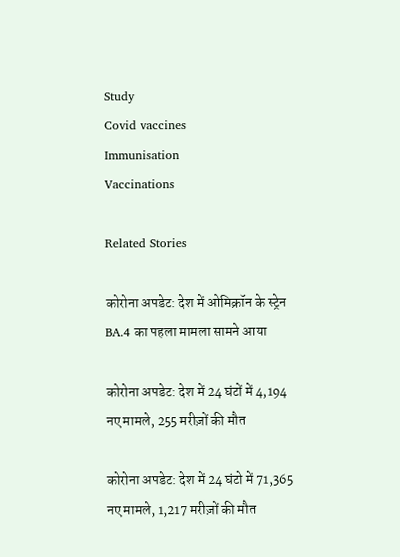Study
Covid vaccines
Immunisation
Vaccinations

Related Stories

कोरोना अपडेट: देश में ओमिक्रॉन के स्ट्रेन BA.4 का पहला मामला सामने आया

कोरोना अपडेट: देश में 24 घंटों में 4,194 नए मामले, 255 मरीज़ों की मौत

कोरोना अपडेट: देश में 24 घंटो में 71,365 नए मामले, 1,217 मरीज़ों की मौत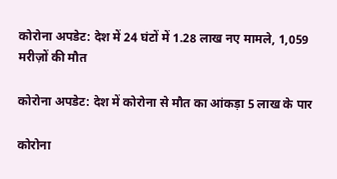कोरोना अपडेट: देश में 24 घंटों में 1.28 लाख नए मामले, 1,059 मरीज़ों की मौत

कोरोना अपडेट: देश में कोरोना से मौत का आंकड़ा 5 लाख के पार

कोरोना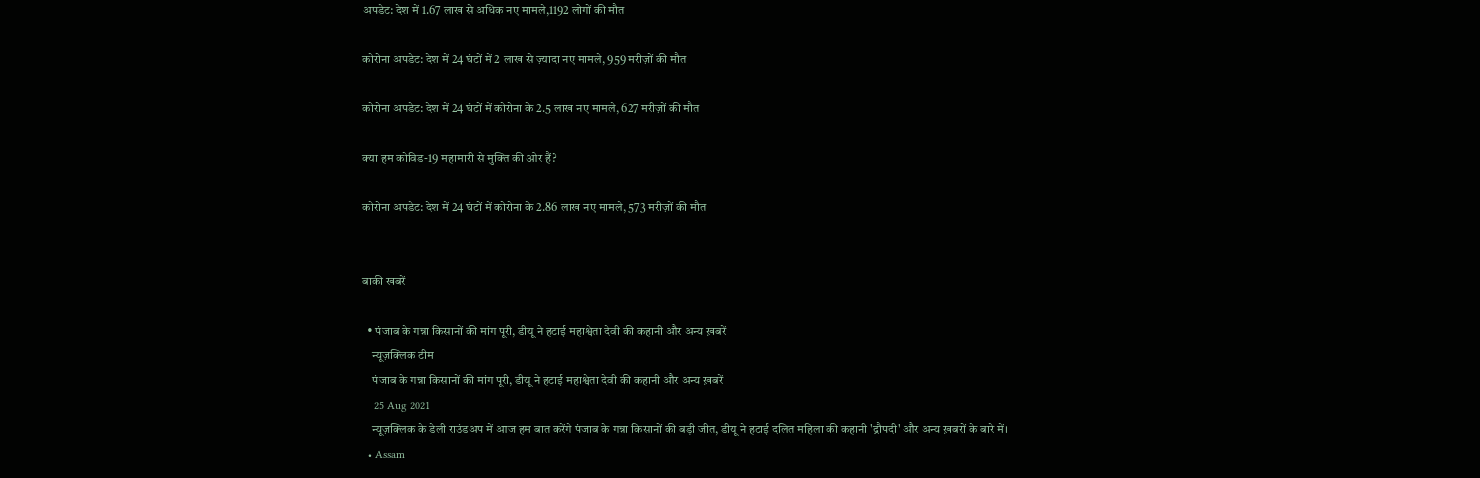अपडेट: देश में 1.67 लाख से अधिक नए मामले,1192 लोगों की मौत

कोरोना अपडेट: देश में 24 घंटों में 2 लाख से ज़्यादा नए मामले, 959 मरीज़ों की मौत

कोरोना अपडेट: देश में 24 घंटों में कोरोना के 2.5 लाख नए मामले, 627 मरीज़ों की मौत

क्या हम कोविड-19 महामारी से मुक्ति की ओर हैं?

कोरोना अपडेट: देश में 24 घंटों में कोरोना के 2.86 लाख नए मामले, 573 मरीज़ों की मौत


बाकी खबरें

  • पंजाब के गन्ना किसानों की मांग पूरी, डीयू ने हटाई महाश्वेता देवी की कहानी और अन्य ख़बरें
    न्यूज़क्लिक टीम
    पंजाब के गन्ना किसानों की मांग पूरी, डीयू ने हटाई महाश्वेता देवी की कहानी और अन्य ख़बरें
    25 Aug 2021
    न्यूज़क्लिक के डेली राउंडअप में आज हम बात करेंगे पंजाब के गन्ना किसानों की बड़ी जीत, डीयू ने हटाई दलित महिला की कहानी 'द्रौपदी' और अन्य ख़बरों के बारे में।
  • Assam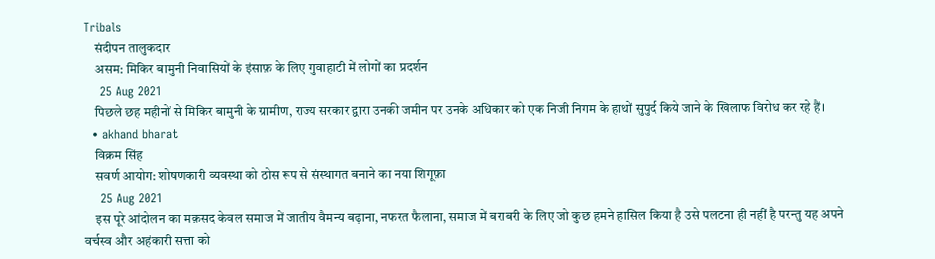Tribals
    संदीपन तालुकदार
    असम: मिकिर बामुनी निवासियों के इंसाफ़ के लिए गुवाहाटी में लोगों का प्रदर्शन
    25 Aug 2021
    पिछले छह महीनों से मिकिर बामुनी के ग्रामीण, राज्य सरकार द्वारा उनकी जमीन पर उनके अधिकार को एक निजी निगम के हाथों सुपुर्द किये जाने के खिलाफ विरोध कर रहे हैं।
  • akhand bharat
    विक्रम सिंह
    सवर्ण आयोग: शोषणकारी व्यवस्था को ठोस रूप से संस्थागत बनाने का नया शिगूफ़ा
    25 Aug 2021
    इस पूरे आंदोलन का मक़सद केवल समाज में जातीय वैमन्य बढ़ाना, नफरत फैलाना, समाज में बराबरी के लिए जो कुछ हमने हासिल किया है उसे पलटना ही नहीं है परन्तु यह अपने वर्चस्व और अहंकारी सत्ता को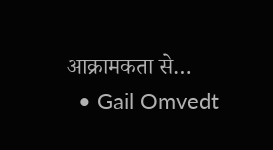आक्रामकता से…
  • Gail Omvedt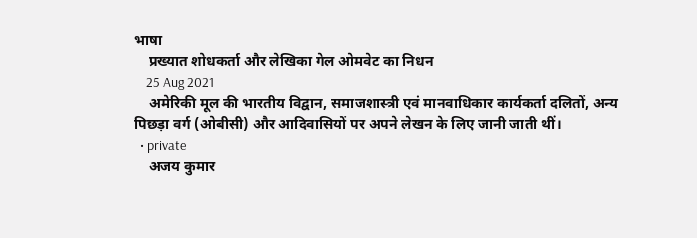भाषा
    प्रख्यात शोधकर्ता और लेखिका गेल ओमवेट का निधन
    25 Aug 2021
    अमेरिकी मूल की भारतीय विद्वान, समाजशास्त्री एवं मानवाधिकार कार्यकर्ता दलितों, अन्य पिछड़ा वर्ग (ओबीसी) और आदिवासियों पर अपने लेखन के लिए जानी जाती थीं।
  • private
    अजय कुमार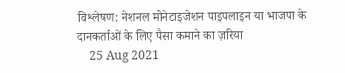विश्लेषण: नेशनल मोनेटाइजेशन पाइपलाइन या भाजपा के दानकर्ताओं के लिए पैसा कमाने का ज़रिया
    25 Aug 2021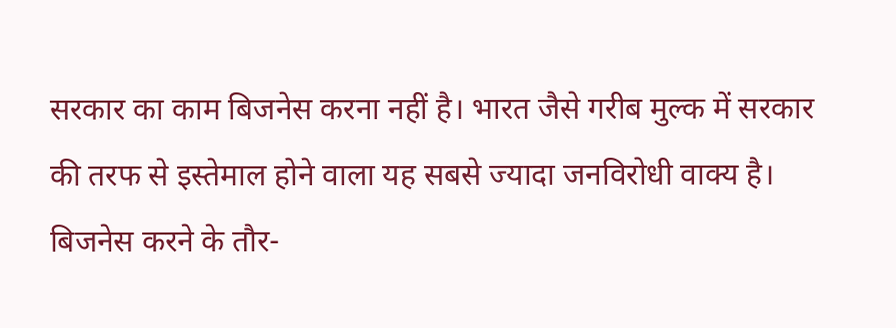सरकार का काम बिजनेस करना नहीं है। भारत जैसे गरीब मुल्क में सरकार की तरफ से इस्तेमाल होने वाला यह सबसे ज्यादा जनविरोधी वाक्य है। बिजनेस करने के तौर-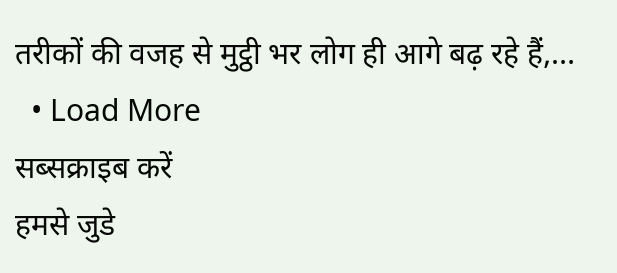तरीकों की वजह से मुट्ठी भर लोग ही आगे बढ़ रहे हैं,…
  • Load More
सब्सक्राइब करें
हमसे जुडे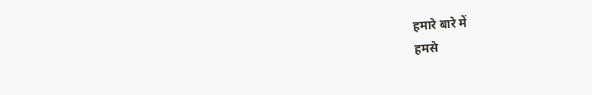हमारे बारे में
हमसे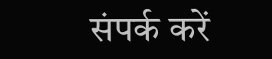संपर्क करें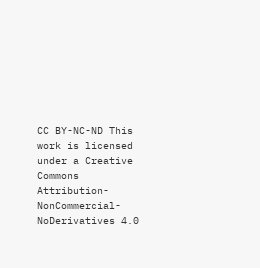CC BY-NC-ND This work is licensed under a Creative Commons Attribution-NonCommercial-NoDerivatives 4.0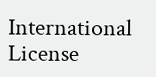International License